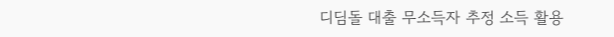디딤돌 대출 무소득자 추정 소득 활용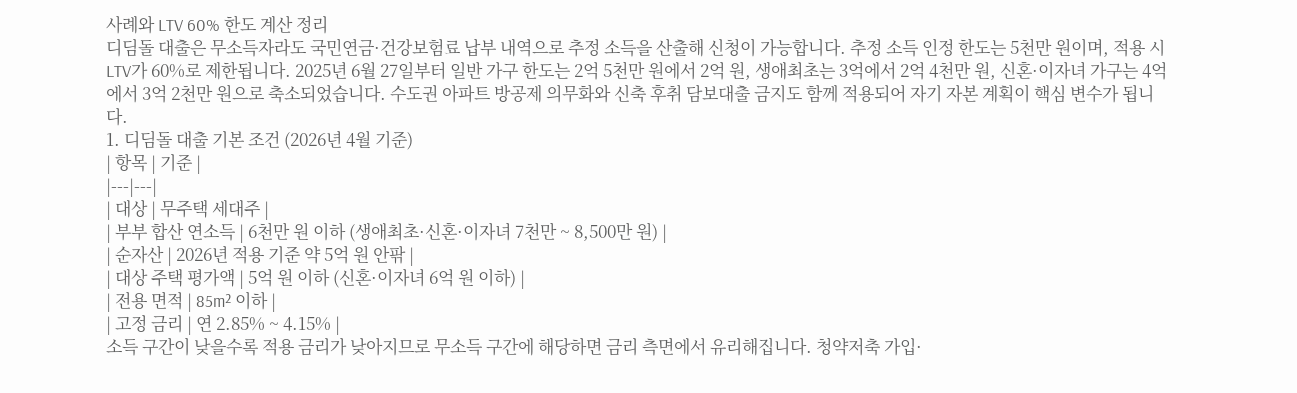사례와 LTV 60% 한도 계산 정리
디딤돌 대출은 무소득자라도 국민연금·건강보험료 납부 내역으로 추정 소득을 산출해 신청이 가능합니다. 추정 소득 인정 한도는 5천만 원이며, 적용 시 LTV가 60%로 제한됩니다. 2025년 6월 27일부터 일반 가구 한도는 2억 5천만 원에서 2억 원, 생애최초는 3억에서 2억 4천만 원, 신혼·이자녀 가구는 4억에서 3억 2천만 원으로 축소되었습니다. 수도권 아파트 방공제 의무화와 신축 후취 담보대출 금지도 함께 적용되어 자기 자본 계획이 핵심 변수가 됩니다.
1. 디딤돌 대출 기본 조건 (2026년 4월 기준)
| 항목 | 기준 |
|---|---|
| 대상 | 무주택 세대주 |
| 부부 합산 연소득 | 6천만 원 이하 (생애최초·신혼·이자녀 7천만 ~ 8,500만 원) |
| 순자산 | 2026년 적용 기준 약 5억 원 안팎 |
| 대상 주택 평가액 | 5억 원 이하 (신혼·이자녀 6억 원 이하) |
| 전용 면적 | 85m² 이하 |
| 고정 금리 | 연 2.85% ~ 4.15% |
소득 구간이 낮을수록 적용 금리가 낮아지므로 무소득 구간에 해당하면 금리 측면에서 유리해집니다. 청약저축 가입·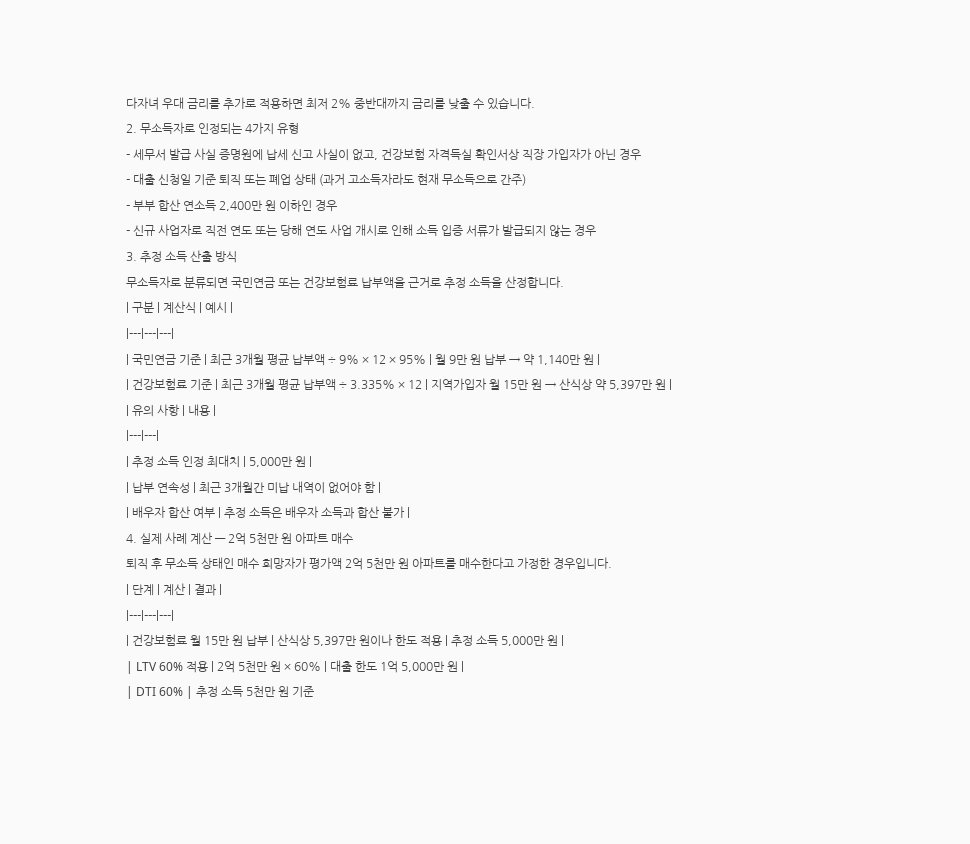다자녀 우대 금리를 추가로 적용하면 최저 2% 중반대까지 금리를 낮출 수 있습니다.
2. 무소득자로 인정되는 4가지 유형
- 세무서 발급 사실 증명원에 납세 신고 사실이 없고, 건강보험 자격득실 확인서상 직장 가입자가 아닌 경우
- 대출 신청일 기준 퇴직 또는 폐업 상태 (과거 고소득자라도 현재 무소득으로 간주)
- 부부 합산 연소득 2,400만 원 이하인 경우
- 신규 사업자로 직전 연도 또는 당해 연도 사업 개시로 인해 소득 입증 서류가 발급되지 않는 경우
3. 추정 소득 산출 방식
무소득자로 분류되면 국민연금 또는 건강보험료 납부액을 근거로 추정 소득을 산정합니다.
| 구분 | 계산식 | 예시 |
|---|---|---|
| 국민연금 기준 | 최근 3개월 평균 납부액 ÷ 9% × 12 × 95% | 월 9만 원 납부 → 약 1,140만 원 |
| 건강보험료 기준 | 최근 3개월 평균 납부액 ÷ 3.335% × 12 | 지역가입자 월 15만 원 → 산식상 약 5,397만 원 |
| 유의 사항 | 내용 |
|---|---|
| 추정 소득 인정 최대치 | 5,000만 원 |
| 납부 연속성 | 최근 3개월간 미납 내역이 없어야 함 |
| 배우자 합산 여부 | 추정 소득은 배우자 소득과 합산 불가 |
4. 실제 사례 계산 — 2억 5천만 원 아파트 매수
퇴직 후 무소득 상태인 매수 희망자가 평가액 2억 5천만 원 아파트를 매수한다고 가정한 경우입니다.
| 단계 | 계산 | 결과 |
|---|---|---|
| 건강보험료 월 15만 원 납부 | 산식상 5,397만 원이나 한도 적용 | 추정 소득 5,000만 원 |
| LTV 60% 적용 | 2억 5천만 원 × 60% | 대출 한도 1억 5,000만 원 |
| DTI 60% | 추정 소득 5천만 원 기준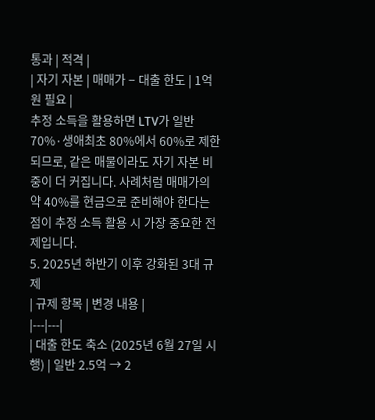통과 | 적격 |
| 자기 자본 | 매매가 − 대출 한도 | 1억 원 필요 |
추정 소득을 활용하면 LTV가 일반 70%·생애최초 80%에서 60%로 제한되므로, 같은 매물이라도 자기 자본 비중이 더 커집니다. 사례처럼 매매가의 약 40%를 현금으로 준비해야 한다는 점이 추정 소득 활용 시 가장 중요한 전제입니다.
5. 2025년 하반기 이후 강화된 3대 규제
| 규제 항목 | 변경 내용 |
|---|---|
| 대출 한도 축소 (2025년 6월 27일 시행) | 일반 2.5억 → 2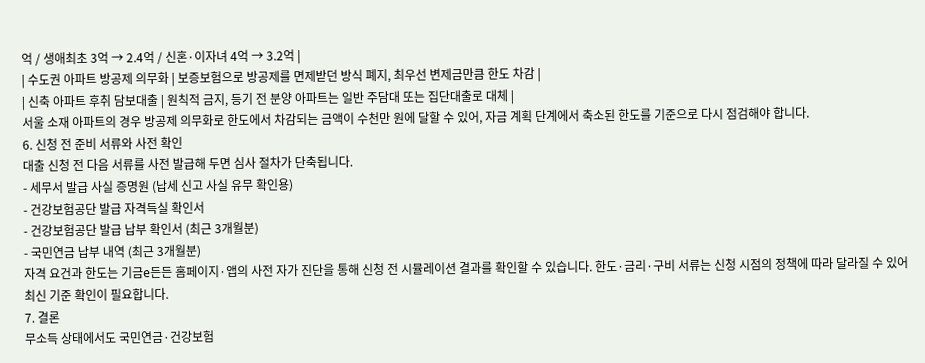억 / 생애최초 3억 → 2.4억 / 신혼·이자녀 4억 → 3.2억 |
| 수도권 아파트 방공제 의무화 | 보증보험으로 방공제를 면제받던 방식 폐지, 최우선 변제금만큼 한도 차감 |
| 신축 아파트 후취 담보대출 | 원칙적 금지, 등기 전 분양 아파트는 일반 주담대 또는 집단대출로 대체 |
서울 소재 아파트의 경우 방공제 의무화로 한도에서 차감되는 금액이 수천만 원에 달할 수 있어, 자금 계획 단계에서 축소된 한도를 기준으로 다시 점검해야 합니다.
6. 신청 전 준비 서류와 사전 확인
대출 신청 전 다음 서류를 사전 발급해 두면 심사 절차가 단축됩니다.
- 세무서 발급 사실 증명원 (납세 신고 사실 유무 확인용)
- 건강보험공단 발급 자격득실 확인서
- 건강보험공단 발급 납부 확인서 (최근 3개월분)
- 국민연금 납부 내역 (최근 3개월분)
자격 요건과 한도는 기금e든든 홈페이지·앱의 사전 자가 진단을 통해 신청 전 시뮬레이션 결과를 확인할 수 있습니다. 한도·금리·구비 서류는 신청 시점의 정책에 따라 달라질 수 있어 최신 기준 확인이 필요합니다.
7. 결론
무소득 상태에서도 국민연금·건강보험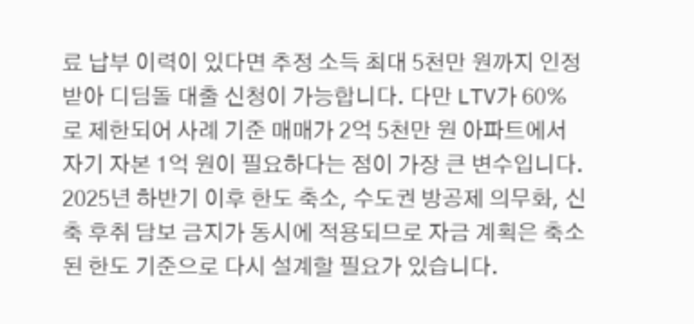료 납부 이력이 있다면 추정 소득 최대 5천만 원까지 인정받아 디딤돌 대출 신청이 가능합니다. 다만 LTV가 60%로 제한되어 사례 기준 매매가 2억 5천만 원 아파트에서 자기 자본 1억 원이 필요하다는 점이 가장 큰 변수입니다. 2025년 하반기 이후 한도 축소, 수도권 방공제 의무화, 신축 후취 담보 금지가 동시에 적용되므로 자금 계획은 축소된 한도 기준으로 다시 설계할 필요가 있습니다.